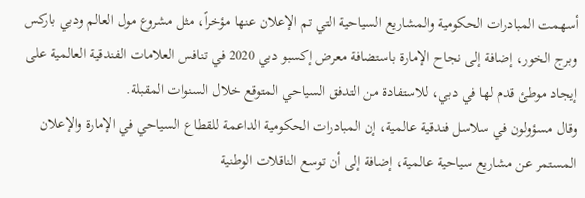أسهمت المبادرات الحكومية والمشاريع السياحية التي تم الإعلان عنها مؤخراً، مثل مشروع مول العالم ودبي باركس وبرج الخور، إضافة إلى نجاح الإمارة باستضافة معرض إكسبو دبي 2020 في تنافس العلامات الفندقية العالمية على إيجاد موطئ قدم لها في دبي، للاستفادة من التدفق السياحي المتوقع خلال السنوات المقبلة.
وقال مسؤولون في سلاسل فندقية عالمية، إن المبادرات الحكومية الداعمة للقطاع السياحي في الإمارة والإعلان المستمر عن مشاريع سياحية عالمية، إضافة إلى أن توسع الناقلات الوطنية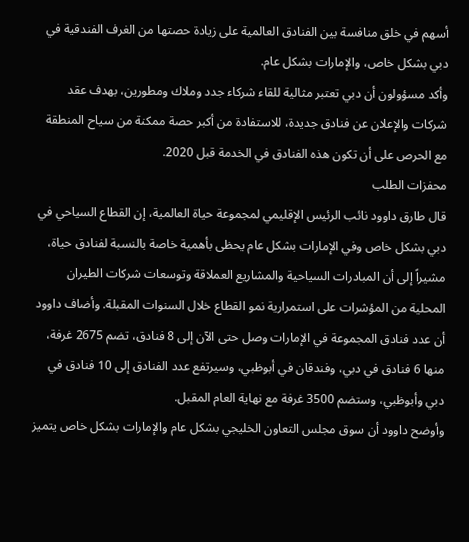أسهم في خلق منافسة بين الفنادق العالمية على زيادة حصتها من الغرف الفندقية في دبي بشكل خاص، والإمارات بشكل عام.
وأكد مسؤولون أن دبي تعتبر مثالية للقاء شركاء جدد وملاك ومطورين، بهدف عقد شركات والإعلان عن فنادق جديدة، للاستفادة من أكبر حصة ممكنة من سياح المنطقة مع الحرص على أن تكون هذه الفنادق في الخدمة قبل 2020.
محفزات الطلب
قال طارق داوود نائب الرئيس الإقليمي لمجموعة حياة العالمية، إن القطاع السياحي في دبي بشكل خاص وفي الإمارات بشكل عام يحظى بأهمية خاصة بالنسبة لفنادق حياة، مشيراً إلى أن المبادرات السياحية والمشاريع العملاقة وتوسعات شركات الطيران المحلية من المؤشرات على استمرارية نمو القطاع خلال السنوات المقبلة. وأضاف داوود أن عدد فنادق المجموعة في الإمارات وصل حتى الآن إلى 8 فنادق، تضم 2675 غرفة، منها 6 فنادق في دبي، وفندقان في أبوظبي، وسيرتفع عدد الفنادق إلى 10 فنادق في دبي وأبوظبي، وستضم 3500 غرفة مع نهاية العام المقبل.
وأوضح داوود أن سوق مجلس التعاون الخليجي بشكل عام والإمارات بشكل خاص يتميز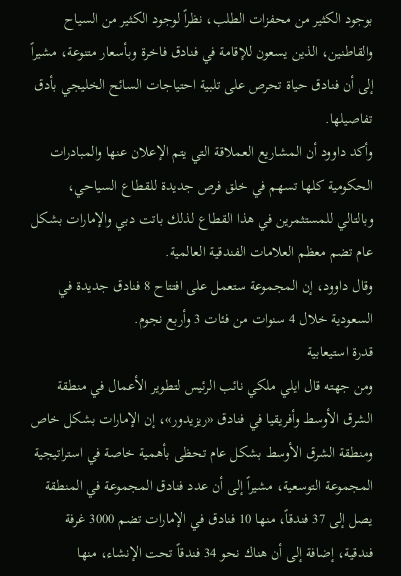بوجود الكثير من محفزات الطلب، نظراً لوجود الكثير من السياح والقاطنين، الذين يسعون للإقامة في فنادق فاخرة وبأسعار متنوعة، مشيراً إلى أن فنادق حياة تحرص على تلبية احتياجات السائح الخليجي بأدق تفاصيلها.
وأكد داوود أن المشاريع العملاقة التي يتم الإعلان عنها والمبادرات الحكومية كلها تسهم في خلق فرص جديدة للقطاع السياحي، وبالتالي للمستثمرين في هذا القطاع لذلك باتت دبي والإمارات بشكل عام تضم معظم العلامات الفندقية العالمية.
وقال داوود، إن المجموعة ستعمل على افتتاح 8 فنادق جديدة في السعودية خلال 4 سنوات من فئات 3 وأربع نجوم.
قدرة استيعابية
ومن جهته قال ايلي ملكي نائب الرئيس لتطوير الأعمال في منطقة الشرق الأوسط وأفريقيا في فنادق «ريزيدور»، إن الإمارات بشكل خاص ومنطقة الشرق الأوسط بشكل عام تحظى بأهمية خاصة في استراتيجية المجموعة التوسعية، مشيراً إلى أن عدد فنادق المجموعة في المنطقة يصل إلى 37 فندقاً، منها 10 فنادق في الإمارات تضم 3000 غرفة فندقية، إضافة إلى أن هناك نحو 34 فندقاً تحت الإنشاء، منها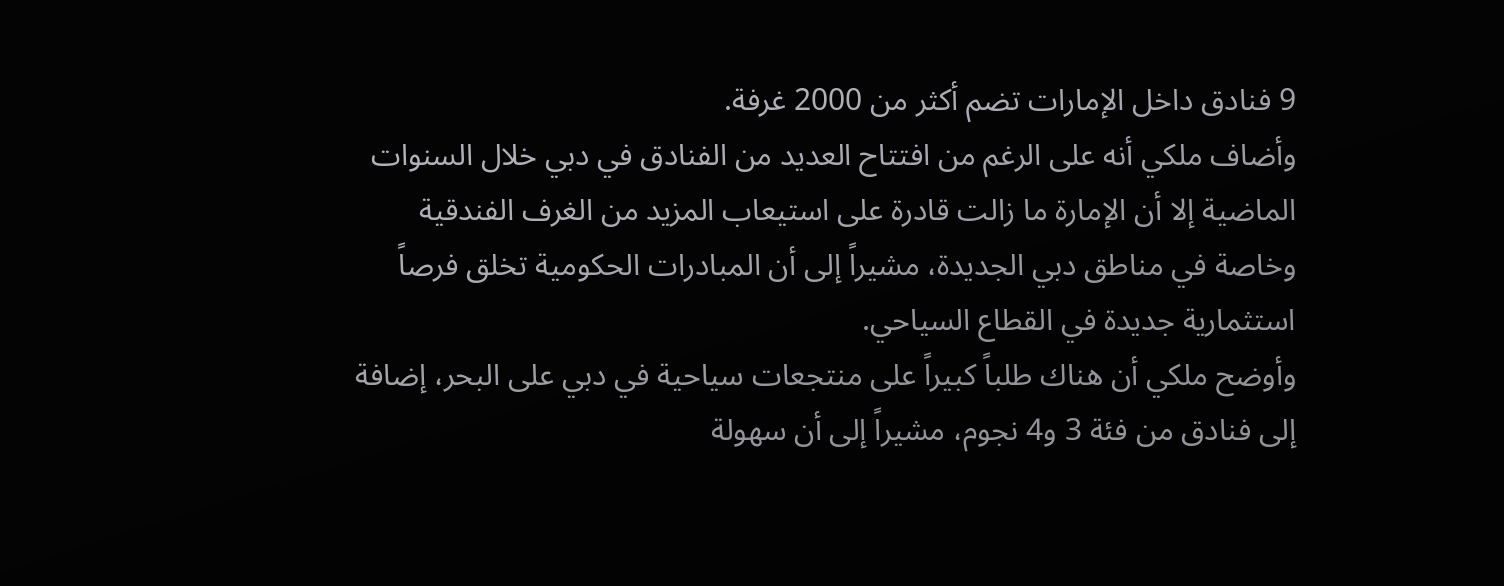9 فنادق داخل الإمارات تضم أكثر من 2000 غرفة.
وأضاف ملكي أنه على الرغم من افتتاح العديد من الفنادق في دبي خلال السنوات الماضية إلا أن الإمارة ما زالت قادرة على استيعاب المزيد من الغرف الفندقية وخاصة في مناطق دبي الجديدة، مشيراً إلى أن المبادرات الحكومية تخلق فرصاً استثمارية جديدة في القطاع السياحي.
وأوضح ملكي أن هناك طلباً كبيراً على منتجعات سياحية في دبي على البحر، إضافة إلى فنادق من فئة 3 و4 نجوم، مشيراً إلى أن سهولة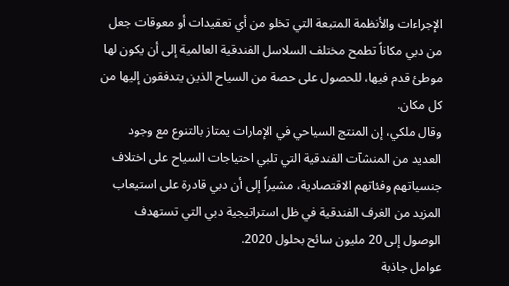الإجراءات والأنظمة المتبعة التي تخلو من أي تعقيدات أو معوقات جعل من دبي مكاناً تطمح مختلف السلاسل الفندقية العالمية إلى أن يكون لها موطئ قدم فيها، للحصول على حصة من السياح الذين يتدفقون إليها من كل مكان.
وقال ملكي، إن المنتج السياحي في الإمارات يمتاز بالتنوع مع وجود العديد من المنشآت الفندقية التي تلبي احتياجات السياح على اختلاف جنسياتهم وفئاتهم الاقتصادية، مشيراً إلى أن دبي قادرة على استيعاب المزيد من الغرف الفندقية في ظل استراتيجية دبي التي تستهدف الوصول إلى 20 مليون سائح بحلول 2020.
عوامل جاذبة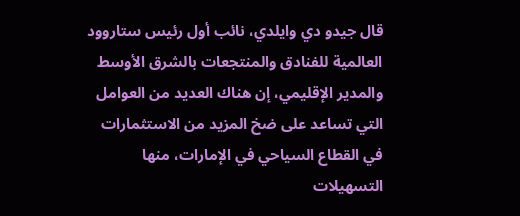قال جيدو دي وايلدي، نائب أول رئيس ستاروود العالمية للفنادق والمنتجعات بالشرق الأوسط والمدير الإقليمي، إن هناك العديد من العوامل التي تساعد على ضخ المزيد من الاستثمارات في القطاع السياحي في الإمارات، منها التسهيلات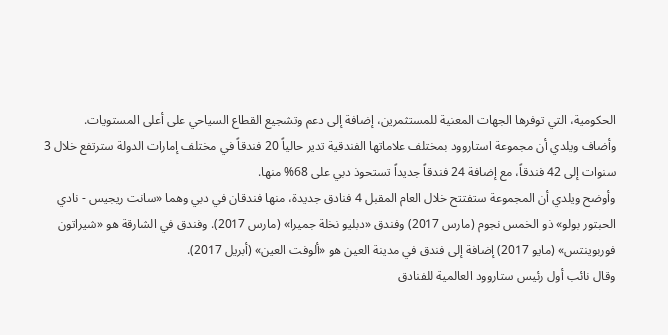الحكومية، التي توفرها الجهات المعنية للمستثمرين، إضافة إلى دعم وتشجيع القطاع السياحي على أعلى المستويات.
وأضاف ويلدي أن مجموعة استاروود بمختلف علاماتها الفندقية تدير حالياً 20 فندقاً في مختلف إمارات الدولة سترتفع خلال 3 سنوات إلى 42 فندقاً، مع إضافة 24 فندقاً جديداً تستحوذ دبي على 68% منها.
وأوضح ويلدي أن المجموعة ستفتتح خلال العام المقبل 4 فنادق جديدة، منها فندقان في دبي وهما «سانت ريجيس - نادي الحبتور بولو» ذو الخمس نجوم (مارس 2017) وفندق «دبليو نخلة جميرا» (مارس 2017). وفندق في الشارقة هو «شيراتون فوربوينتس» (مايو 2017) إضافة إلى فندق في مدينة العين هو «ألوفت العين» (أبريل 2017).
وقال نائب أول رئيس ستاروود العالمية للفنادق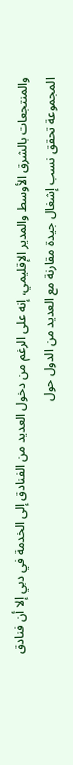والمنتجعات بالشرق الأوسط والمدير الإقليمي، إنه على الرغم من دخول العديد من الفنادق إلى الخدمة في دبي إلا أن فنادق المجموعة تحقق نسب إشغال جيدة مقارنة مع العديد من الدول حول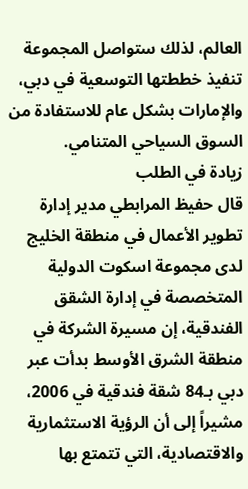العالم، لذلك ستواصل المجموعة تنفيذ خططتها التوسعية في دبي، والإمارات بشكل عام للاستفادة من السوق السياحي المتنامي.
زيادة في الطلب
قال حفيظ المرابطي مدير إدارة تطوير الأعمال في منطقة الخليج لدى مجموعة اسكوت الدولية المتخصصة في إدارة الشقق الفندقية، إن مسيرة الشركة في منطقة الشرق الأوسط بدأت عبر دبي بـ84 شقة فندقية في 2006، مشيراً إلى أن الرؤية الاستثمارية والاقتصادية، التي تتمتع بها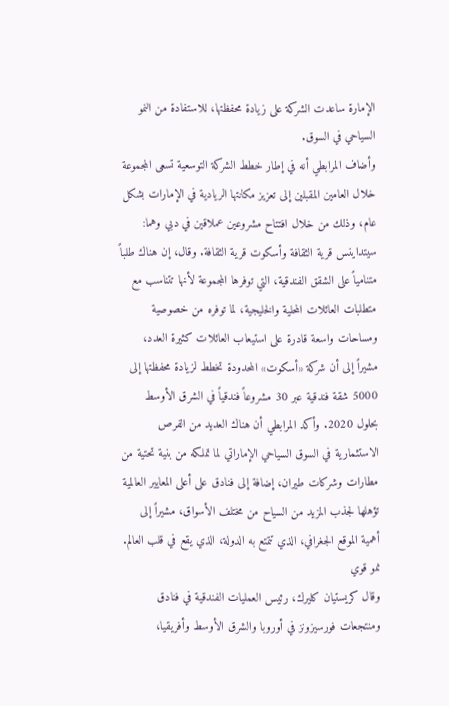الإمارة ساعدت الشركة على زيادة محفظتها، للاستفادة من النمو السياحي في السوق.
وأضاف المرابطي أنه في إطار خطط الشركة التوسعية تسعى المجموعة خلال العامين المقبلين إلى تعزيز مكانتها الريادية في الإمارات بشكل عام، وذلك من خلال افتتاح مشروعين عملاقين في دبي وهما: سيتداينس قرية الثقافة وأسكوت قرية الثقافة. وقال، إن هناك طلباً متنامياً على الشقق الفندقية، التي توفرها المجموعة لأنها تتناسب مع متطلبات العائلات المحلية والخليجية، لما توفره من خصوصية ومساحات واسعة قادرة على استيعاب العائلات كثيرة العدد، مشيراً إلى أن شركة «أسكوت» المحدودة تخطط لزيادة محفظتها إلى 5000 شقة فندقية عبر 30 مشروعاً فندقياً في الشرق الأوسط بحلول 2020. وأكد المرابطي أن هناك العديد من الفرص الاستثمارية في السوق السياحي الإماراتي لما تملكه من بنية تحتية من مطارات وشركات طيران، إضافة إلى فنادق على أعلى المعايير العالمية تؤهلها لجذب المزيد من السياح من مختلف الأسواق، مشيراً إلى أهمية الموقع الجغرافي، الذي تتمتع به الدولة، الذي يقع في قلب العالم.
نمو قوي
وقال كريستيان كليرك، رئيس العمليات الفندقية في فنادق ومنتجعات فورسيزونز في أوروبا والشرق الأوسط وأفريقيا،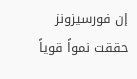إن فورسيزونز حققت نمواً قوياً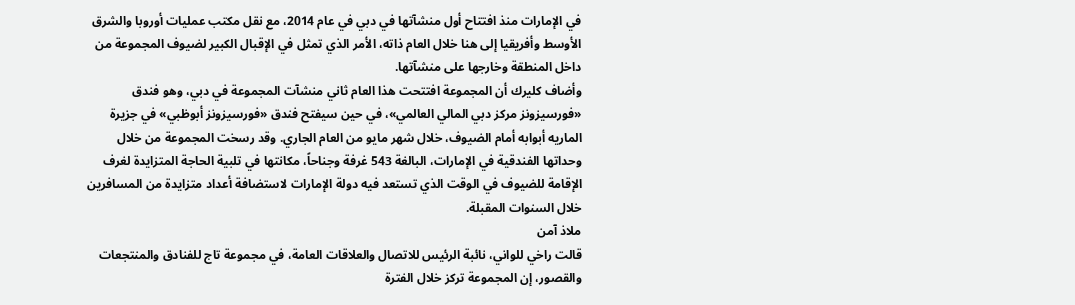في الإمارات منذ افتتاح أول منشآتها في دبي في عام 2014، مع نقل مكتب عمليات أوروبا والشرق الأوسط وأفريقيا إلى هنا خلال العام ذاته، الأمر الذي تمثل في الإقبال الكبير لضيوف المجموعة من داخل المنطقة وخارجها على منشآتها.
وأضاف كليرك أن المجموعة افتتحت هذا العام ثاني منشآت المجموعة في دبي، وهو فندق «فورسيزونز مركز دبي المالي العالمي»، في حين سيفتح فندق «فورسيزونز أبوظبي» في جزيرة الماريه أبوابه أمام الضيوف، خلال شهر مايو من العام الجاري. وقد رسخت المجموعة من خلال وحداتها الفندقية في الإمارات، البالغة 543 غرفة وجناحاً، مكانتها في تلبية الحاجة المتزايدة لغرف الإقامة للضيوف في الوقت الذي تستعد فيه دولة الإمارات لاستضافة أعداد متزايدة من المسافرين خلال السنوات المقبلة.
ملاذ آمن
قالت راخي للواني، نائبة الرئيس للاتصال والعلاقات العامة، في مجموعة تاج للفنادق والمنتجعات والقصور، إن المجموعة تركز خلال الفترة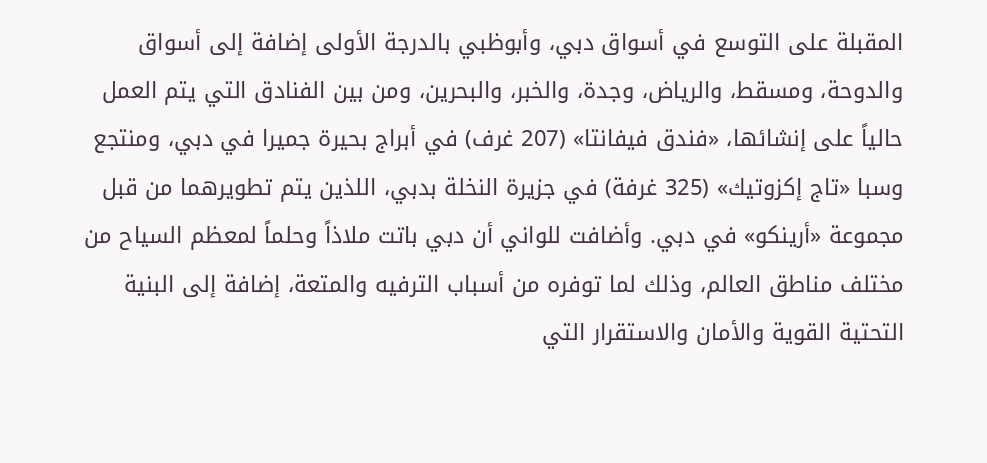المقبلة على التوسع في أسواق دبي، وأبوظبي بالدرجة الأولى إضافة إلى أسواق والدوحة، ومسقط، والرياض، وجدة، والخبر، والبحرين، ومن بين الفنادق التي يتم العمل حالياً على إنشائها، «فندق فيفانتا» (207 غرف) في أبراج بحيرة جميرا في دبي، ومنتجع وسبا «تاج إكزوتيك» (325 غرفة) في جزيرة النخلة بدبي، اللذين يتم تطويرهما من قبل مجموعة «أرينكو» في دبي. وأضافت للواني أن دبي باتت ملاذاً وحلماً لمعظم السياح من مختلف مناطق العالم، وذلك لما توفره من أسباب الترفيه والمتعة، إضافة إلى البنية التحتية القوية والأمان والاستقرار التي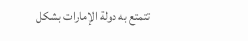تتمتع به دولة الإمارات بشكل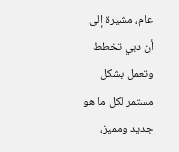عام، مشيرة إلى أن دبي تخطط وتعمل بشكل مستمر لكل ما هو جديد ومميز،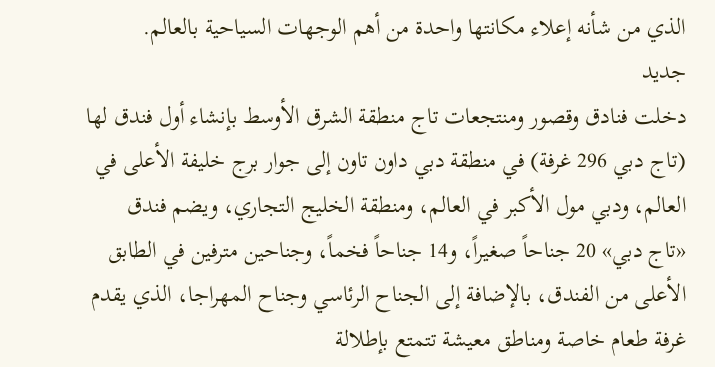الذي من شأنه إعلاء مكانتها واحدة من أهم الوجهات السياحية بالعالم.
جديد
دخلت فنادق وقصور ومنتجعات تاج منطقة الشرق الأوسط بإنشاء أول فندق لها (تاج دبي 296 غرفة) في منطقة دبي داون تاون إلى جوار برج خليفة الأعلى في العالم، ودبي مول الأكبر في العالم، ومنطقة الخليج التجاري، ويضم فندق «تاج دبي» 20 جناحاً صغيراً، و14 جناحاً فخماً، وجناحين مترفين في الطابق الأعلى من الفندق، بالإضافة إلى الجناح الرئاسي وجناح المهراجا، الذي يقدم غرفة طعام خاصة ومناطق معيشة تتمتع بإطلالة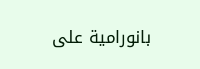بانورامية على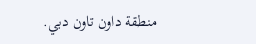منطقة داون تاون دبي.